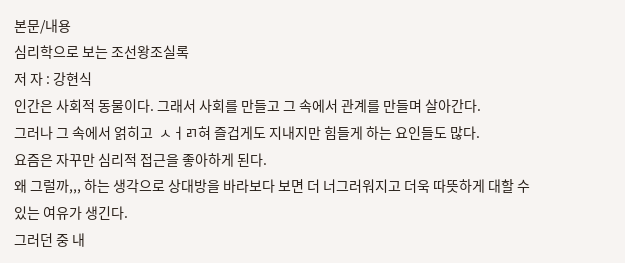본문/내용
심리학으로 보는 조선왕조실록
저 자 : 강현식
인간은 사회적 동물이다. 그래서 사회를 만들고 그 속에서 관계를 만들며 살아간다.
그러나 그 속에서 얽히고  ㅅㅓㄺ혀 즐겁게도 지내지만 힘들게 하는 요인들도 많다.
요즘은 자꾸만 심리적 접근을 좋아하게 된다.
왜 그럴까,,, 하는 생각으로 상대방을 바라보다 보면 더 너그러워지고 더욱 따뜻하게 대할 수 있는 여유가 생긴다.
그러던 중 내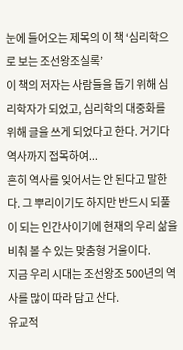눈에 들어오는 제목의 이 책 ‘심리학으로 보는 조선왕조실록’
이 책의 저자는 사람들을 돕기 위해 심리학자가 되었고, 심리학의 대중화를 위해 글을 쓰게 되었다고 한다. 거기다 역사까지 접목하여...
흔히 역사를 잊어서는 안 된다고 말한다. 그 뿌리이기도 하지만 반드시 되풀이 되는 인간사이기에 현재의 우리 삶을 비춰 볼 수 있는 맞춤형 거울이다.
지금 우리 시대는 조선왕조 500년의 역사를 많이 따라 담고 산다.
유교적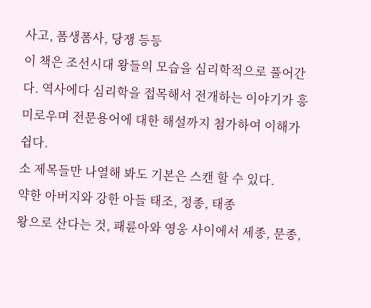사고, 폼생폼사, 당쟁 등등
이 책은 조선시대 왕들의 모습을 심리학적으로 풀어간다. 역사에다 심리학을 접목해서 전개하는 이야기가 흥미로우며 전문용어에 대한 해설까지 첨가하여 이해가 쉽다.
소 제목들만 나열해 봐도 기본은 스캔 할 수 있다.
약한 아버지와 강한 아들 태조, 정종, 태종
왕으로 산다는 것, 패륜아와 영웅 사이에서 세종, 문종,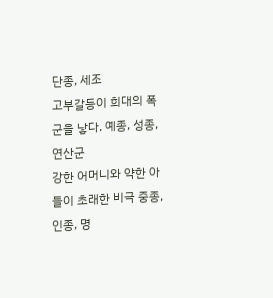단종, 세조
고부갈등이 희대의 폭군을 낳다. 예종, 성종, 연산군
강한 어머니와 약한 아들이 초래한 비극 중종, 인종, 명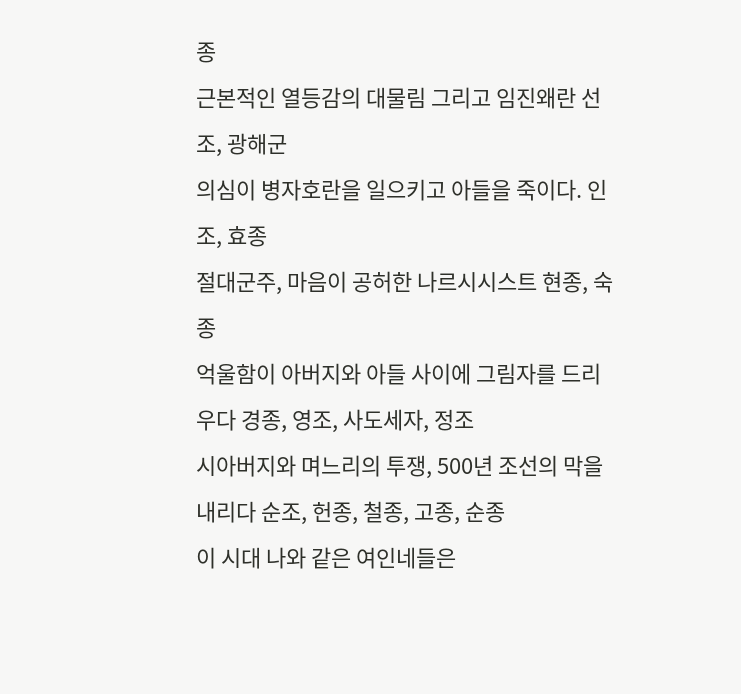종
근본적인 열등감의 대물림 그리고 임진왜란 선조, 광해군
의심이 병자호란을 일으키고 아들을 죽이다. 인조, 효종
절대군주, 마음이 공허한 나르시시스트 현종, 숙종
억울함이 아버지와 아들 사이에 그림자를 드리우다 경종, 영조, 사도세자, 정조
시아버지와 며느리의 투쟁, 500년 조선의 막을 내리다 순조, 헌종, 철종, 고종, 순종
이 시대 나와 같은 여인네들은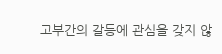고부간의 갈등에 관심을 갖지 않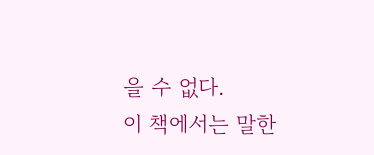을 수 없다.
이 책에서는 말한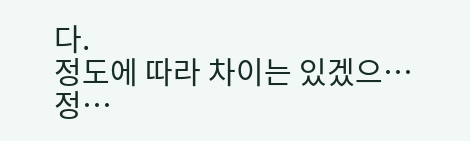다.
정도에 따라 차이는 있겠으…
정…